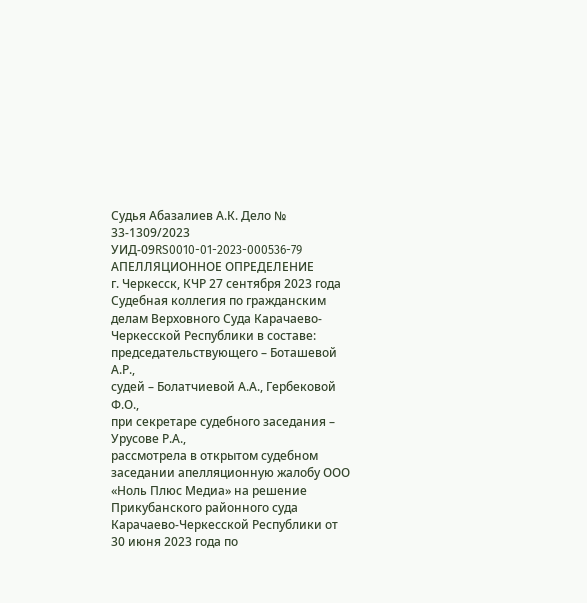Судья Абазалиев А.К. Дело № 33-1309/2023
УИД-09RS0010-01-2023-000536-79
АПЕЛЛЯЦИОННОЕ ОПРЕДЕЛЕНИЕ
г. Черкесск, КЧР 27 сентября 2023 года
Судебная коллегия по гражданским делам Верховного Суда Карачаево-Черкесской Республики в составе:
председательствующего – Боташевой А.Р.,
судей – Болатчиевой А.А., Гербековой Ф.О.,
при секретаре судебного заседания – Урусове Р.А.,
рассмотрела в открытом судебном заседании апелляционную жалобу ООО «Ноль Плюс Медиа» на решение Прикубанского районного суда Карачаево-Черкесской Республики от 30 июня 2023 года по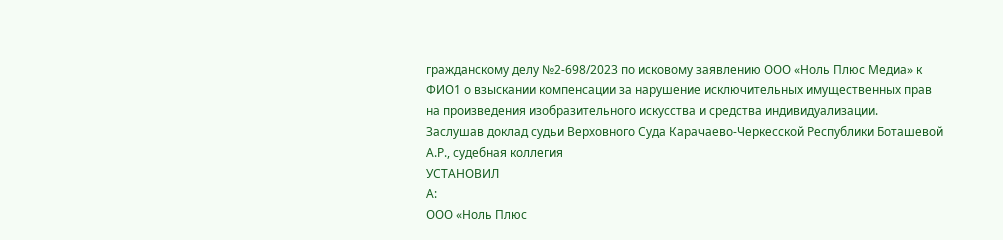гражданскому делу №2-698/2023 по исковому заявлению ООО «Ноль Плюс Медиа» к ФИО1 о взыскании компенсации за нарушение исключительных имущественных прав на произведения изобразительного искусства и средства индивидуализации.
Заслушав доклад судьи Верховного Суда Карачаево-Черкесской Республики Боташевой А.Р., судебная коллегия
УСТАНОВИЛ
А:
ООО «Ноль Плюс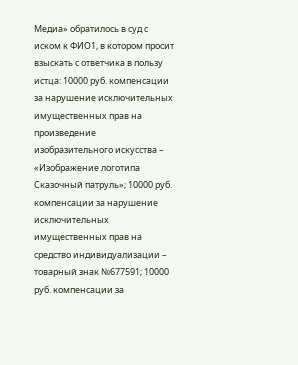Медиа» обратилось в суд с иском к ФИО1, в котором просит взыскать с ответчика в пользу истца: 10000 руб. компенсации за нарушение исключительных имущественных прав на произведение изобразительного искусства – «Изображение логотипа Сказочный патруль»; 10000 руб. компенсации за нарушение исключительных имущественных прав на средство индивидуализации – товарный знак №677591; 10000 руб. компенсации за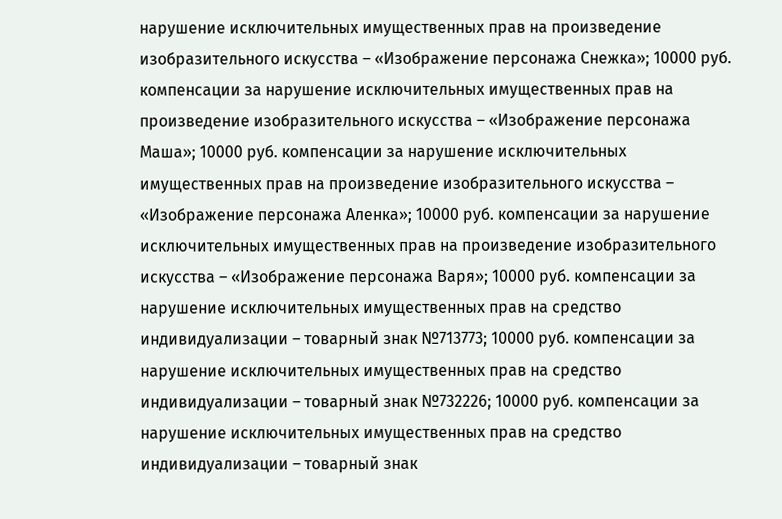нарушение исключительных имущественных прав на произведение изобразительного искусства – «Изображение персонажа Снежка»; 10000 руб. компенсации за нарушение исключительных имущественных прав на произведение изобразительного искусства – «Изображение персонажа Маша»; 10000 руб. компенсации за нарушение исключительных имущественных прав на произведение изобразительного искусства – «Изображение персонажа Аленка»; 10000 руб. компенсации за нарушение исключительных имущественных прав на произведение изобразительного искусства – «Изображение персонажа Варя»; 10000 руб. компенсации за нарушение исключительных имущественных прав на средство индивидуализации – товарный знак №713773; 10000 руб. компенсации за нарушение исключительных имущественных прав на средство индивидуализации – товарный знак №732226; 10000 руб. компенсации за нарушение исключительных имущественных прав на средство индивидуализации – товарный знак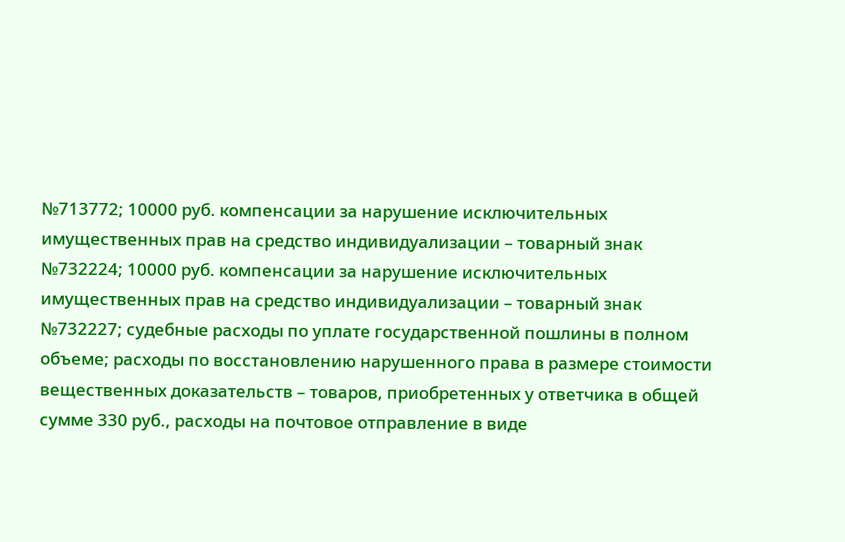№713772; 10000 руб. компенсации за нарушение исключительных имущественных прав на средство индивидуализации – товарный знак №732224; 10000 руб. компенсации за нарушение исключительных имущественных прав на средство индивидуализации – товарный знак №732227; судебные расходы по уплате государственной пошлины в полном объеме; расходы по восстановлению нарушенного права в размере стоимости вещественных доказательств – товаров, приобретенных у ответчика в общей сумме 330 руб., расходы на почтовое отправление в виде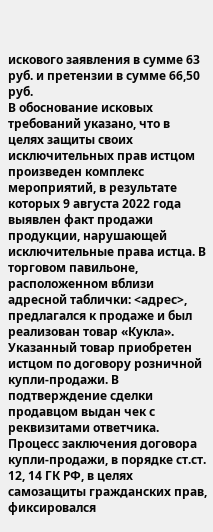искового заявления в сумме 63 руб. и претензии в сумме 66,50 руб.
В обоснование исковых требований указано, что в целях защиты своих исключительных прав истцом произведен комплекс мероприятий, в результате которых 9 августа 2022 года выявлен факт продажи продукции, нарушающей исключительные права истца. В торговом павильоне, расположенном вблизи адресной таблички: <адрес>, предлагался к продаже и был реализован товар «Кукла». Указанный товар приобретен истцом по договору розничной купли-продажи. В подтверждение сделки продавцом выдан чек с реквизитами ответчика. Процесс заключения договора купли-продажи, в порядке ст.ст. 12, 14 ГК РФ, в целях самозащиты гражданских прав, фиксировался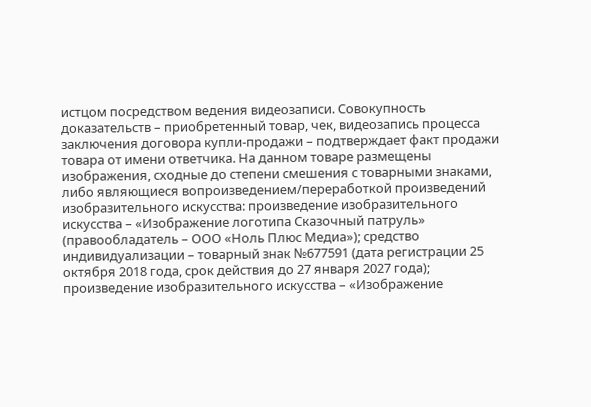истцом посредством ведения видеозаписи. Совокупность доказательств – приобретенный товар, чек, видеозапись процесса заключения договора купли-продажи – подтверждает факт продажи товара от имени ответчика. На данном товаре размещены изображения, сходные до степени смешения с товарными знаками, либо являющиеся вопроизведением/переработкой произведений изобразительного искусства: произведение изобразительного искусства – «Изображение логотипа Сказочный патруль» (правообладатель – ООО «Ноль Плюс Медиа»); средство индивидуализации – товарный знак №677591 (дата регистрации 25 октября 2018 года, срок действия до 27 января 2027 года); произведение изобразительного искусства – «Изображение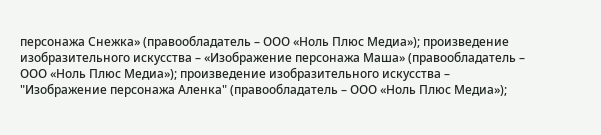персонажа Снежка» (правообладатель – ООО «Ноль Плюс Медиа»); произведение изобразительного искусства – «Изображение персонажа Маша» (правообладатель – ООО «Ноль Плюс Медиа»); произведение изобразительного искусства – "Изображение персонажа Аленка" (правообладатель – ООО «Ноль Плюс Медиа»);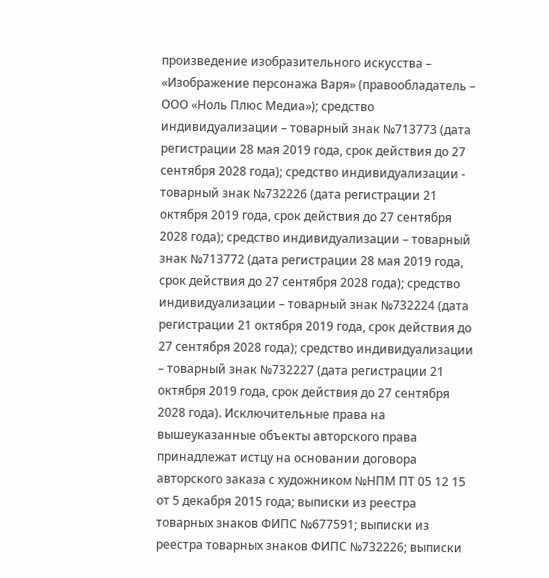произведение изобразительного искусства – «Изображение персонажа Варя» (правообладатель – ООО «Ноль Плюс Медиа»); средство индивидуализации – товарный знак №713773 (дата регистрации 28 мая 2019 года, срок действия до 27 сентября 2028 года); средство индивидуализации - товарный знак №732226 (дата регистрации 21 октября 2019 года, срок действия до 27 сентября 2028 года); средство индивидуализации – товарный знак №713772 (дата регистрации 28 мая 2019 года, срок действия до 27 сентября 2028 года); средство индивидуализации – товарный знак №732224 (дата регистрации 21 октября 2019 года, срок действия до 27 сентября 2028 года); средство индивидуализации – товарный знак №732227 (дата регистрации 21 октября 2019 года, срок действия до 27 сентября 2028 года). Исключительные права на вышеуказанные объекты авторского права принадлежат истцу на основании договора авторского заказа с художником №НПМ ПТ 05 12 15 от 5 декабря 2015 года; выписки из реестра товарных знаков ФИПС №677591; выписки из реестра товарных знаков ФИПС №732226; выписки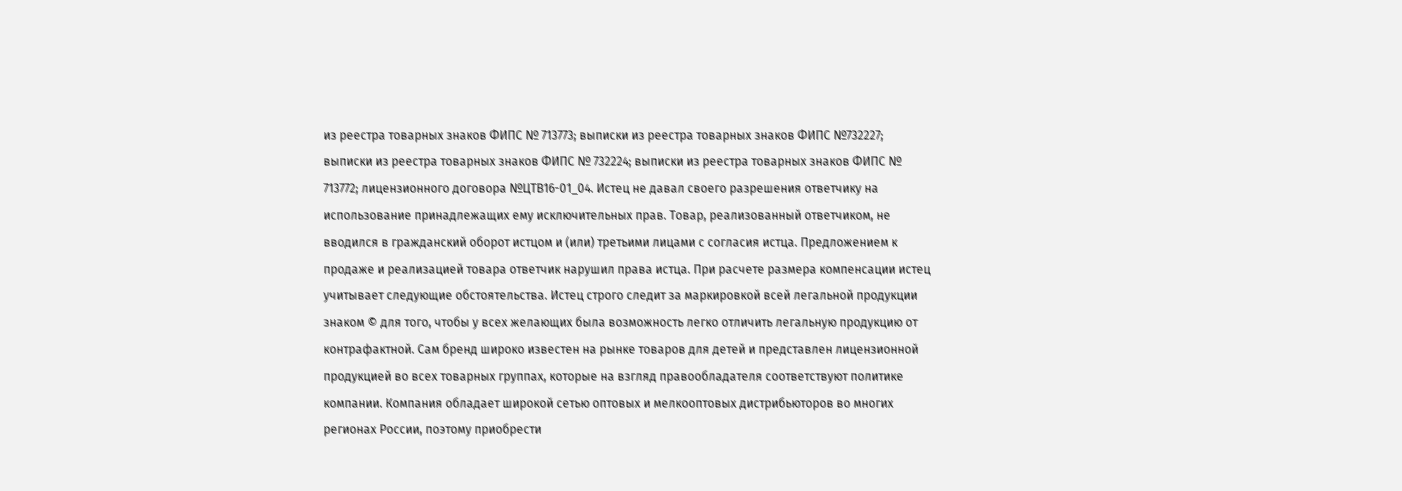из реестра товарных знаков ФИПС № 713773; выписки из реестра товарных знаков ФИПС №732227; выписки из реестра товарных знаков ФИПС № 732224; выписки из реестра товарных знаков ФИПС № 713772; лицензионного договора №ЦТВ16-01_04. Истец не давал своего разрешения ответчику на использование принадлежащих ему исключительных прав. Товар, реализованный ответчиком, не вводился в гражданский оборот истцом и (или) третьими лицами с согласия истца. Предложением к продаже и реализацией товара ответчик нарушил права истца. При расчете размера компенсации истец учитывает следующие обстоятельства. Истец строго следит за маркировкой всей легальной продукции знаком © для того, чтобы у всех желающих была возможность легко отличить легальную продукцию от контрафактной. Сам бренд широко известен на рынке товаров для детей и представлен лицензионной продукцией во всех товарных группах, которые на взгляд правообладателя соответствуют политике компании. Компания обладает широкой сетью оптовых и мелкооптовых дистрибьюторов во многих регионах России, поэтому приобрести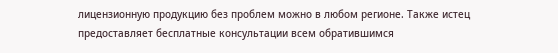лицензионную продукцию без проблем можно в любом регионе. Также истец предоставляет бесплатные консультации всем обратившимся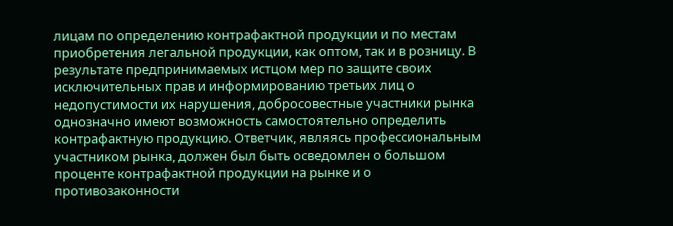лицам по определению контрафактной продукции и по местам приобретения легальной продукции, как оптом, так и в розницу. В результате предпринимаемых истцом мер по защите своих исключительных прав и информированию третьих лиц о недопустимости их нарушения, добросовестные участники рынка однозначно имеют возможность самостоятельно определить контрафактную продукцию. Ответчик, являясь профессиональным участником рынка, должен был быть осведомлен о большом проценте контрафактной продукции на рынке и о противозаконности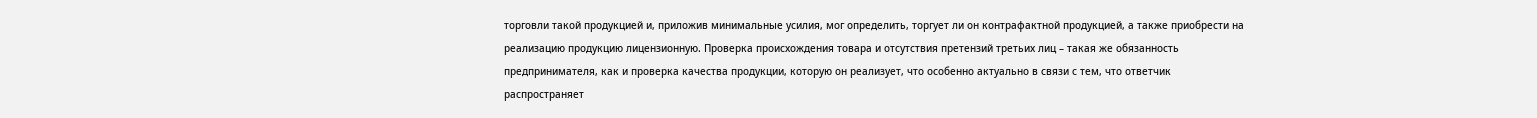торговли такой продукцией и, приложив минимальные усилия, мог определить, торгует ли он контрафактной продукцией, а также приобрести на реализацию продукцию лицензионную. Проверка происхождения товара и отсутствия претензий третьих лиц – такая же обязанность предпринимателя, как и проверка качества продукции, которую он реализует, что особенно актуально в связи с тем, что ответчик распространяет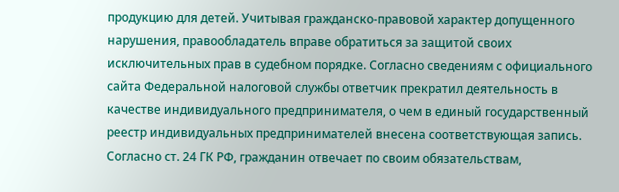продукцию для детей. Учитывая гражданско-правовой характер допущенного нарушения, правообладатель вправе обратиться за защитой своих исключительных прав в судебном порядке. Согласно сведениям с официального сайта Федеральной налоговой службы ответчик прекратил деятельность в качестве индивидуального предпринимателя, о чем в единый государственный реестр индивидуальных предпринимателей внесена соответствующая запись. Согласно ст. 24 ГК РФ, гражданин отвечает по своим обязательствам,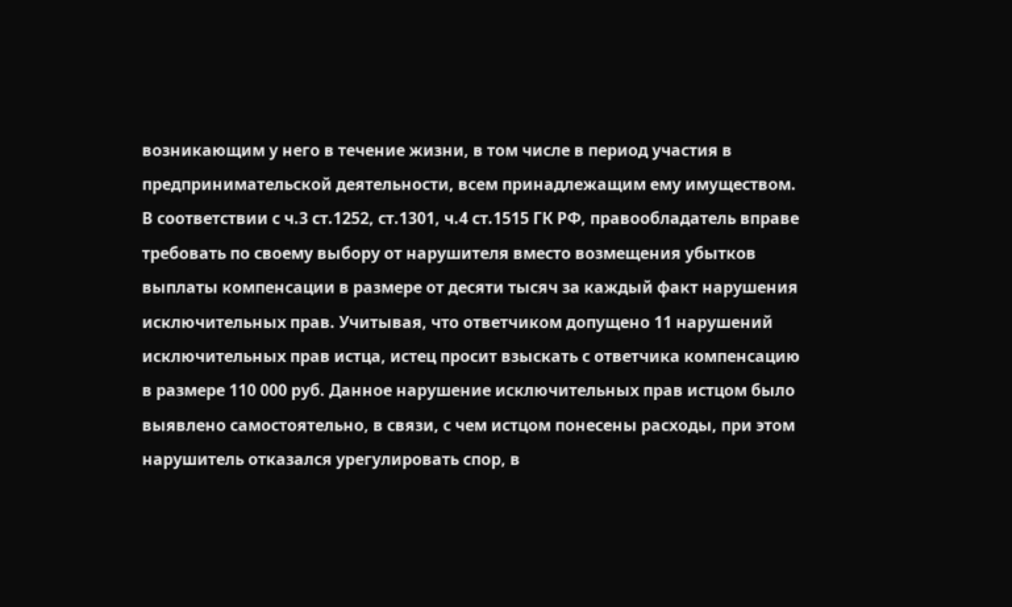возникающим у него в течение жизни, в том числе в период участия в предпринимательской деятельности, всем принадлежащим ему имуществом. В соответствии с ч.3 ст.1252, ст.1301, ч.4 ст.1515 ГК РФ, правообладатель вправе требовать по своему выбору от нарушителя вместо возмещения убытков выплаты компенсации в размере от десяти тысяч за каждый факт нарушения исключительных прав. Учитывая, что ответчиком допущено 11 нарушений исключительных прав истца, истец просит взыскать с ответчика компенсацию в размере 110 000 руб. Данное нарушение исключительных прав истцом было выявлено самостоятельно, в связи, с чем истцом понесены расходы, при этом нарушитель отказался урегулировать спор, в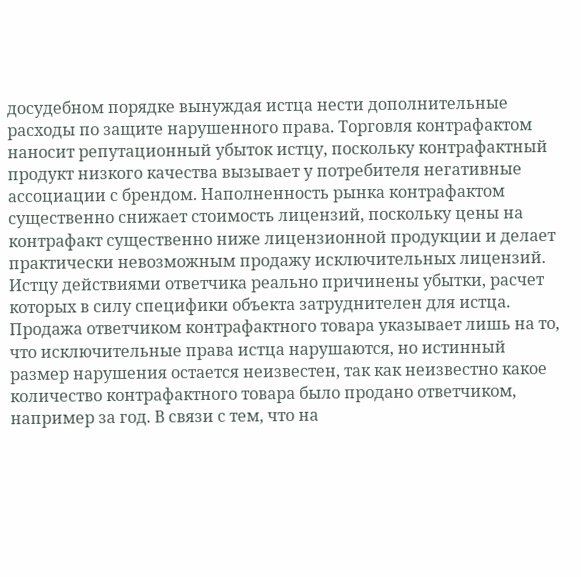досудебном порядке вынуждая истца нести дополнительные расходы по защите нарушенного права. Торговля контрафактом наносит репутационный убыток истцу, поскольку контрафактный продукт низкого качества вызывает у потребителя негативные ассоциации с брендом. Наполненность рынка контрафактом существенно снижает стоимость лицензий, поскольку цены на контрафакт существенно ниже лицензионной продукции и делает практически невозможным продажу исключительных лицензий. Истцу действиями ответчика реально причинены убытки, расчет которых в силу специфики объекта затруднителен для истца. Продажа ответчиком контрафактного товара указывает лишь на то, что исключительные права истца нарушаются, но истинный размер нарушения остается неизвестен, так как неизвестно какое количество контрафактного товара было продано ответчиком, например за год. В связи с тем, что на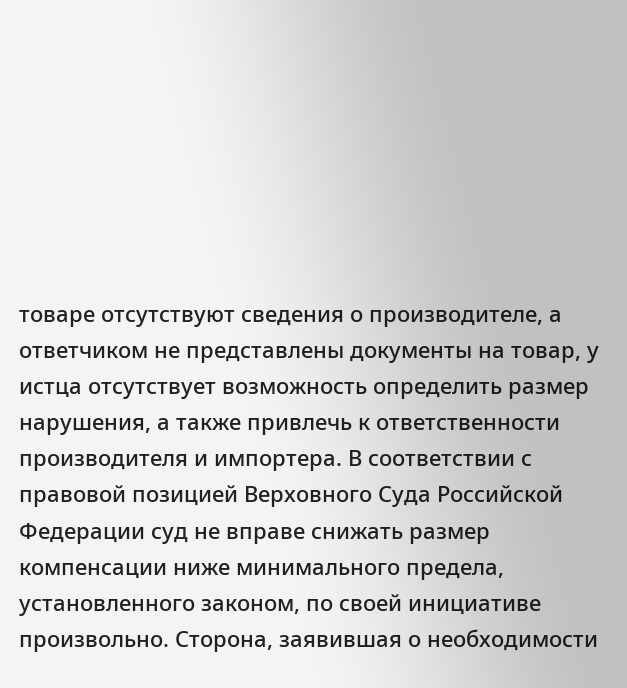товаре отсутствуют сведения о производителе, а ответчиком не представлены документы на товар, у истца отсутствует возможность определить размер нарушения, а также привлечь к ответственности производителя и импортера. В соответствии с правовой позицией Верховного Суда Российской Федерации суд не вправе снижать размер компенсации ниже минимального предела, установленного законом, по своей инициативе произвольно. Сторона, заявившая о необходимости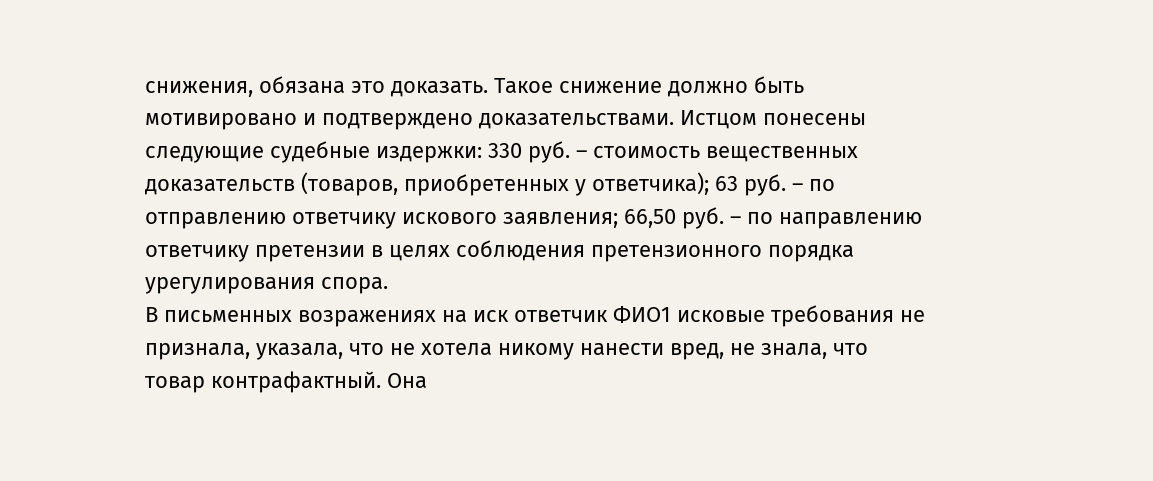снижения, обязана это доказать. Такое снижение должно быть мотивировано и подтверждено доказательствами. Истцом понесены следующие судебные издержки: 330 руб. – стоимость вещественных доказательств (товаров, приобретенных у ответчика); 63 руб. – по отправлению ответчику искового заявления; 66,50 руб. – по направлению ответчику претензии в целях соблюдения претензионного порядка урегулирования спора.
В письменных возражениях на иск ответчик ФИО1 исковые требования не признала, указала, что не хотела никому нанести вред, не знала, что товар контрафактный. Она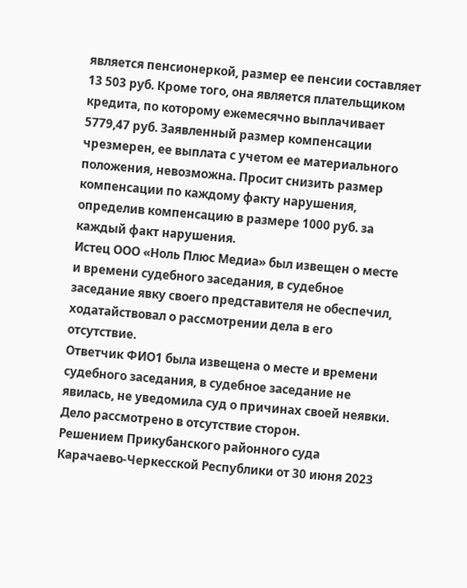является пенсионеркой, размер ее пенсии составляет 13 503 руб. Кроме того, она является плательщиком кредита, по которому ежемесячно выплачивает 5779,47 руб. Заявленный размер компенсации чрезмерен, ее выплата с учетом ее материального положения, невозможна. Просит снизить размер компенсации по каждому факту нарушения, определив компенсацию в размере 1000 руб. за каждый факт нарушения.
Истец ООО «Ноль Плюс Медиа» был извещен о месте и времени судебного заседания, в судебное заседание явку своего представителя не обеспечил, ходатайствовал о рассмотрении дела в его отсутствие.
Ответчик ФИО1 была извещена о месте и времени судебного заседания, в судебное заседание не явилась, не уведомила суд о причинах своей неявки.
Дело рассмотрено в отсутствие сторон.
Решением Прикубанского районного суда Карачаево-Черкесской Республики от 30 июня 2023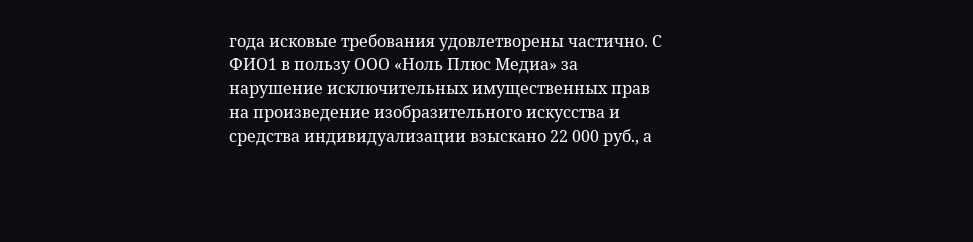года исковые требования удовлетворены частично. С ФИО1 в пользу ООО «Ноль Плюс Медиа» за нарушение исключительных имущественных прав на произведение изобразительного искусства и средства индивидуализации взыскано 22 000 руб., а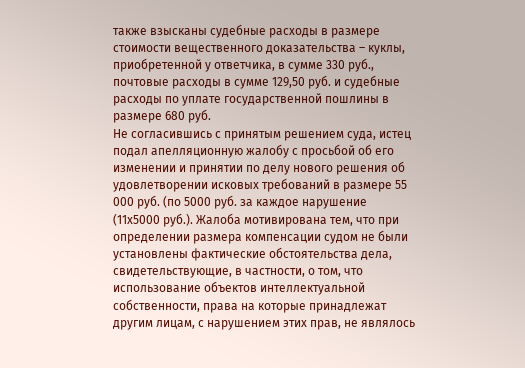также взысканы судебные расходы в размере стоимости вещественного доказательства – куклы, приобретенной у ответчика, в сумме 330 руб., почтовые расходы в сумме 129,50 руб. и судебные расходы по уплате государственной пошлины в размере 680 руб.
Не согласившись с принятым решением суда, истец подал апелляционную жалобу с просьбой об его изменении и принятии по делу нового решения об удовлетворении исковых требований в размере 55 000 руб. (по 5000 руб. за каждое нарушение (11х5000 руб.). Жалоба мотивирована тем, что при определении размера компенсации судом не были установлены фактические обстоятельства дела, свидетельствующие, в частности, о том, что использование объектов интеллектуальной собственности, права на которые принадлежат другим лицам, с нарушением этих прав, не являлось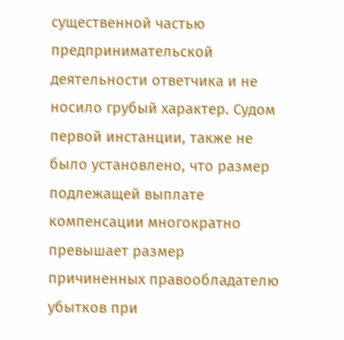существенной частью предпринимательской деятельности ответчика и не носило грубый характер. Судом первой инстанции, также не было установлено, что размер подлежащей выплате компенсации многократно превышает размер причиненных правообладателю убытков при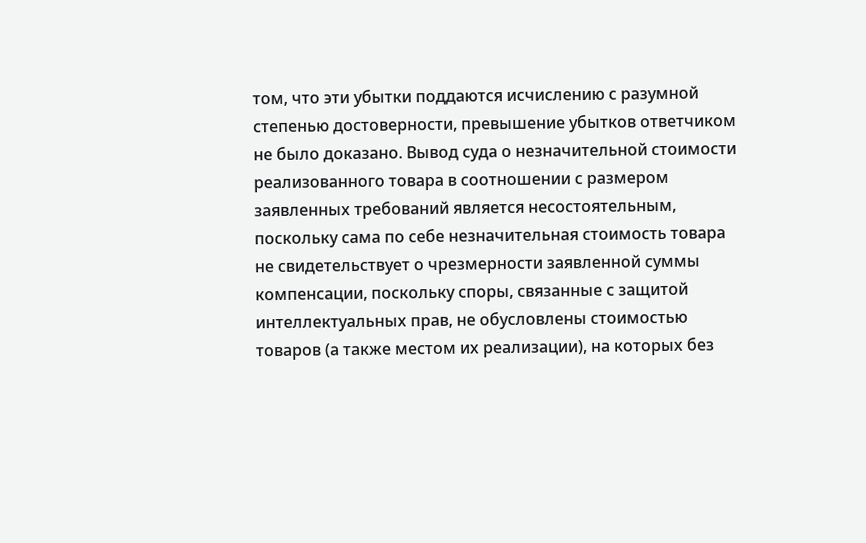том, что эти убытки поддаются исчислению с разумной степенью достоверности, превышение убытков ответчиком не было доказано. Вывод суда о незначительной стоимости реализованного товара в соотношении с размером заявленных требований является несостоятельным, поскольку сама по себе незначительная стоимость товара не свидетельствует о чрезмерности заявленной суммы компенсации, поскольку споры, связанные с защитой интеллектуальных прав, не обусловлены стоимостью товаров (а также местом их реализации), на которых без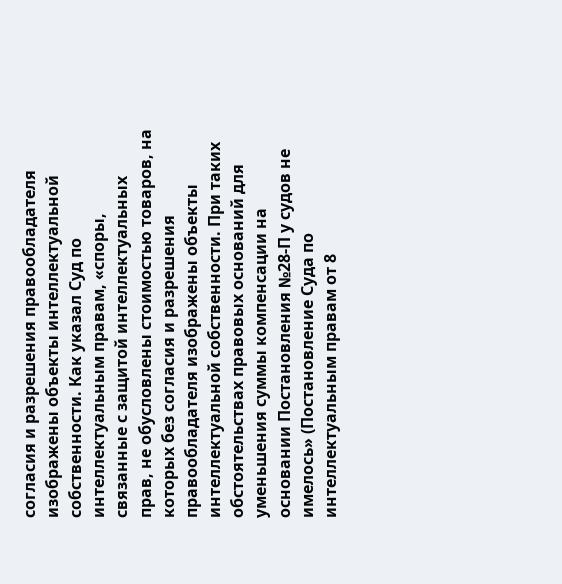согласия и разрешения правообладателя изображены объекты интеллектуальной собственности. Как указал Суд по интеллектуальным правам, «споры, связанные с защитой интеллектуальных прав, не обусловлены стоимостью товаров, на которых без согласия и разрешения правообладателя изображены объекты интеллектуальной собственности. При таких обстоятельствах правовых оснований для уменьшения суммы компенсации на основании Постановления №28-П у судов не имелось» (Постановление Суда по интеллектуальным правам от 8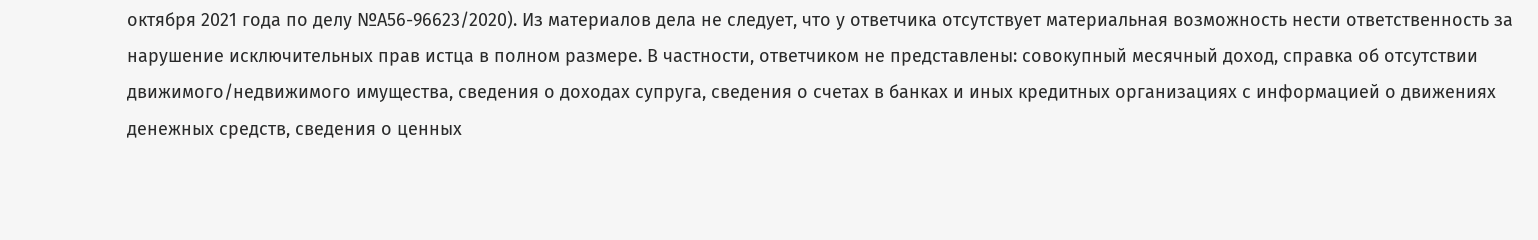октября 2021 года по делу №А56-96623/2020). Из материалов дела не следует, что у ответчика отсутствует материальная возможность нести ответственность за нарушение исключительных прав истца в полном размере. В частности, ответчиком не представлены: совокупный месячный доход, справка об отсутствии движимого/недвижимого имущества, сведения о доходах супруга, сведения о счетах в банках и иных кредитных организациях с информацией о движениях денежных средств, сведения о ценных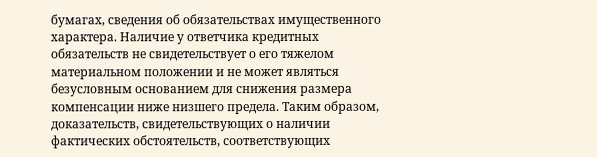бумагах, сведения об обязательствах имущественного характера. Наличие у ответчика кредитных обязательств не свидетельствует о его тяжелом материальном положении и не может являться безусловным основанием для снижения размера компенсации ниже низшего предела. Таким образом, доказательств, свидетельствующих о наличии фактических обстоятельств, соответствующих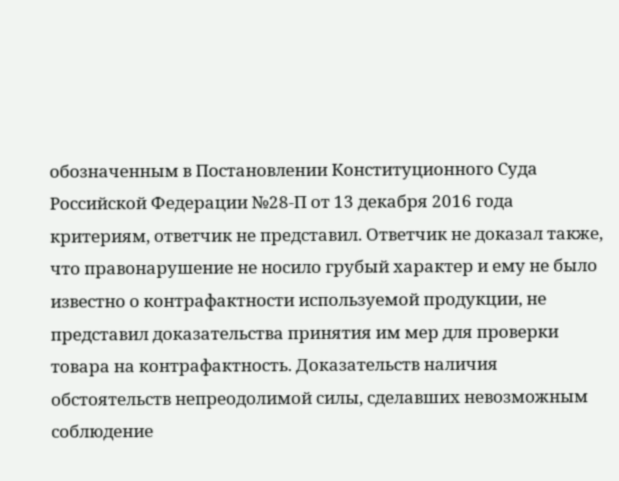обозначенным в Постановлении Конституционного Суда Российской Федерации №28-П от 13 декабря 2016 года критериям, ответчик не представил. Ответчик не доказал также, что правонарушение не носило грубый характер и ему не было известно о контрафактности используемой продукции, не представил доказательства принятия им мер для проверки товара на контрафактность. Доказательств наличия обстоятельств непреодолимой силы, сделавших невозможным соблюдение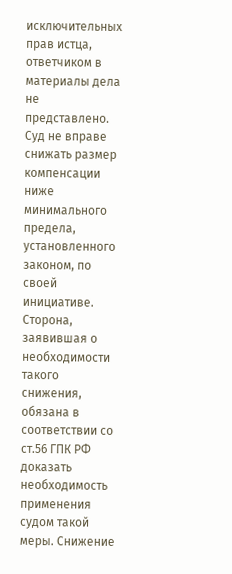исключительных прав истца, ответчиком в материалы дела не представлено. Суд не вправе снижать размер компенсации ниже минимального предела, установленного законом, по своей инициативе. Сторона, заявившая о необходимости такого снижения, обязана в соответствии со ст.56 ГПК РФ доказать необходимость применения судом такой меры. Снижение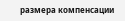размера компенсации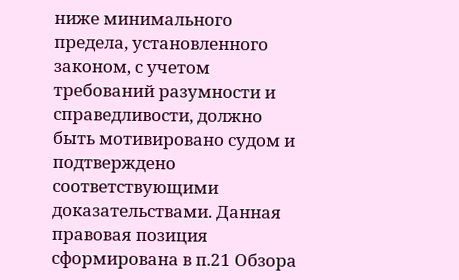ниже минимального предела, установленного законом, с учетом требований разумности и справедливости, должно быть мотивировано судом и подтверждено соответствующими доказательствами. Данная правовая позиция сформирована в п.21 Обзора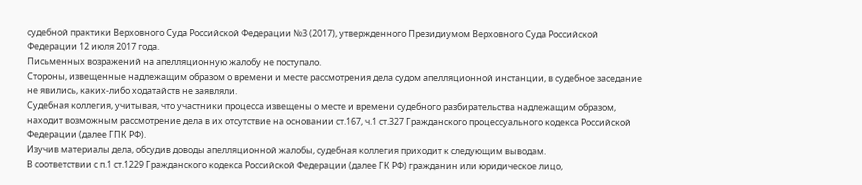судебной практики Верховного Суда Российской Федерации №3 (2017), утвержденного Президиумом Верховного Суда Российской Федерации 12 июля 2017 года.
Письменных возражений на апелляционную жалобу не поступало.
Стороны, извещенные надлежащим образом о времени и месте рассмотрения дела судом апелляционной инстанции, в судебное заседание не явились, каких-либо ходатайств не заявляли.
Судебная коллегия, учитывая, что участники процесса извещены о месте и времени судебного разбирательства надлежащим образом, находит возможным рассмотрение дела в их отсутствие на основании ст.167, ч.1 ст.327 Гражданского процессуального кодекса Российской Федерации (далее ГПК РФ).
Изучив материалы дела, обсудив доводы апелляционной жалобы, судебная коллегия приходит к следующим выводам.
В соответствии с п.1 ст.1229 Гражданского кодекса Российской Федерации (далее ГК РФ) гражданин или юридическое лицо,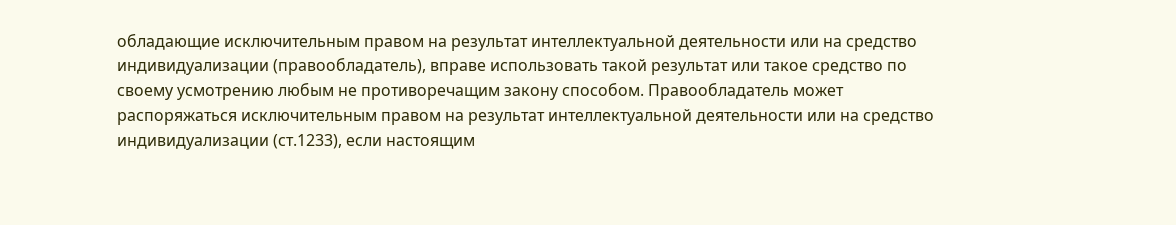обладающие исключительным правом на результат интеллектуальной деятельности или на средство индивидуализации (правообладатель), вправе использовать такой результат или такое средство по своему усмотрению любым не противоречащим закону способом. Правообладатель может распоряжаться исключительным правом на результат интеллектуальной деятельности или на средство индивидуализации (ст.1233), если настоящим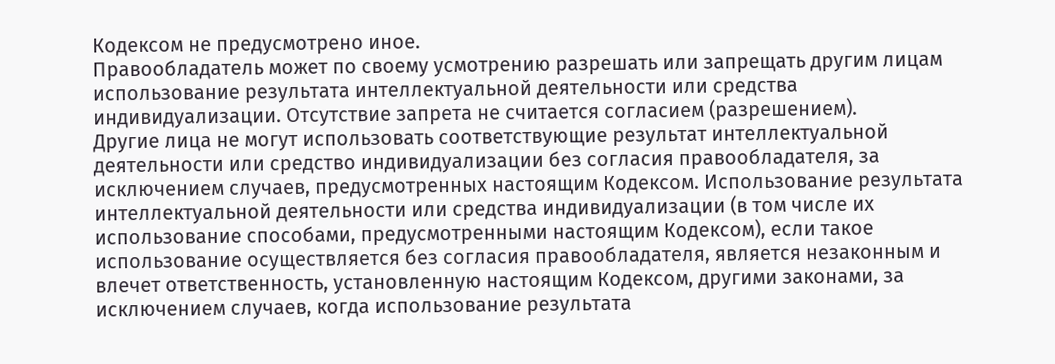Кодексом не предусмотрено иное.
Правообладатель может по своему усмотрению разрешать или запрещать другим лицам использование результата интеллектуальной деятельности или средства индивидуализации. Отсутствие запрета не считается согласием (разрешением).
Другие лица не могут использовать соответствующие результат интеллектуальной деятельности или средство индивидуализации без согласия правообладателя, за исключением случаев, предусмотренных настоящим Кодексом. Использование результата интеллектуальной деятельности или средства индивидуализации (в том числе их использование способами, предусмотренными настоящим Кодексом), если такое использование осуществляется без согласия правообладателя, является незаконным и влечет ответственность, установленную настоящим Кодексом, другими законами, за исключением случаев, когда использование результата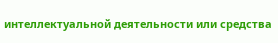интеллектуальной деятельности или средства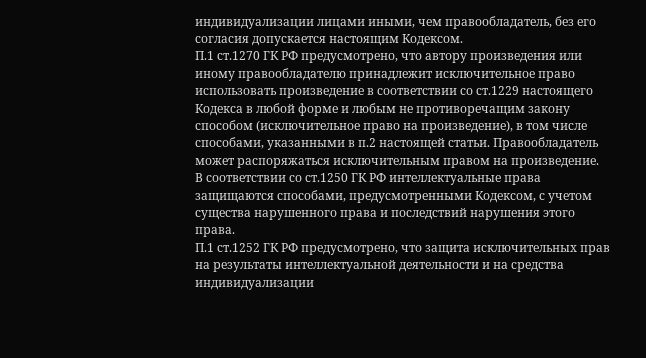индивидуализации лицами иными, чем правообладатель, без его согласия допускается настоящим Кодексом.
П.1 ст.1270 ГК РФ предусмотрено, что автору произведения или иному правообладателю принадлежит исключительное право использовать произведение в соответствии со ст.1229 настоящего Кодекса в любой форме и любым не противоречащим закону способом (исключительное право на произведение), в том числе способами, указанными в п.2 настоящей статьи. Правообладатель может распоряжаться исключительным правом на произведение.
В соответствии со ст.1250 ГК РФ интеллектуальные права защищаются способами, предусмотренными Кодексом, с учетом существа нарушенного права и последствий нарушения этого права.
П.1 ст.1252 ГК РФ предусмотрено, что защита исключительных прав на результаты интеллектуальной деятельности и на средства индивидуализации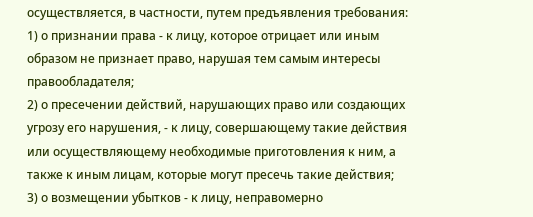осуществляется, в частности, путем предъявления требования:
1) о признании права - к лицу, которое отрицает или иным образом не признает право, нарушая тем самым интересы правообладателя;
2) о пресечении действий, нарушающих право или создающих угрозу его нарушения, - к лицу, совершающему такие действия или осуществляющему необходимые приготовления к ним, а также к иным лицам, которые могут пресечь такие действия;
3) о возмещении убытков - к лицу, неправомерно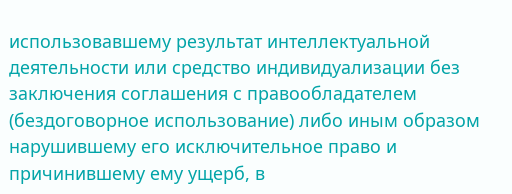использовавшему результат интеллектуальной деятельности или средство индивидуализации без заключения соглашения с правообладателем (бездоговорное использование) либо иным образом нарушившему его исключительное право и причинившему ему ущерб, в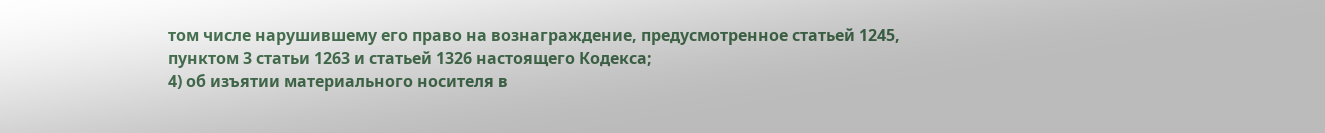том числе нарушившему его право на вознаграждение, предусмотренное статьей 1245, пунктом 3 статьи 1263 и статьей 1326 настоящего Кодекса;
4) об изъятии материального носителя в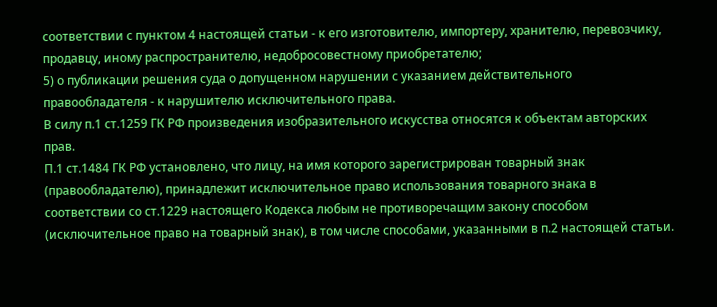соответствии с пунктом 4 настоящей статьи - к его изготовителю, импортеру, хранителю, перевозчику, продавцу, иному распространителю, недобросовестному приобретателю;
5) о публикации решения суда о допущенном нарушении с указанием действительного правообладателя - к нарушителю исключительного права.
В силу п.1 ст.1259 ГК РФ произведения изобразительного искусства относятся к объектам авторских прав.
П.1 ст.1484 ГК РФ установлено, что лицу, на имя которого зарегистрирован товарный знак (правообладателю), принадлежит исключительное право использования товарного знака в соответствии со ст.1229 настоящего Кодекса любым не противоречащим закону способом (исключительное право на товарный знак), в том числе способами, указанными в п.2 настоящей статьи.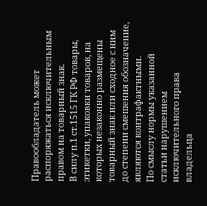Правообладатель может распоряжаться исключительным правом на товарный знак.
В силу п.1 ст.1515 ГК РФ товары, этикетки, упаковки товаров, на которых незаконно размещены товарный знак или сходное с ним до степени смешения обозначение, являются контрафактными.
По смыслу нормы указанной статьи нарушением исключительного права владельца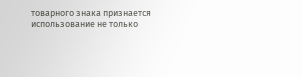товарного знака признается использование не только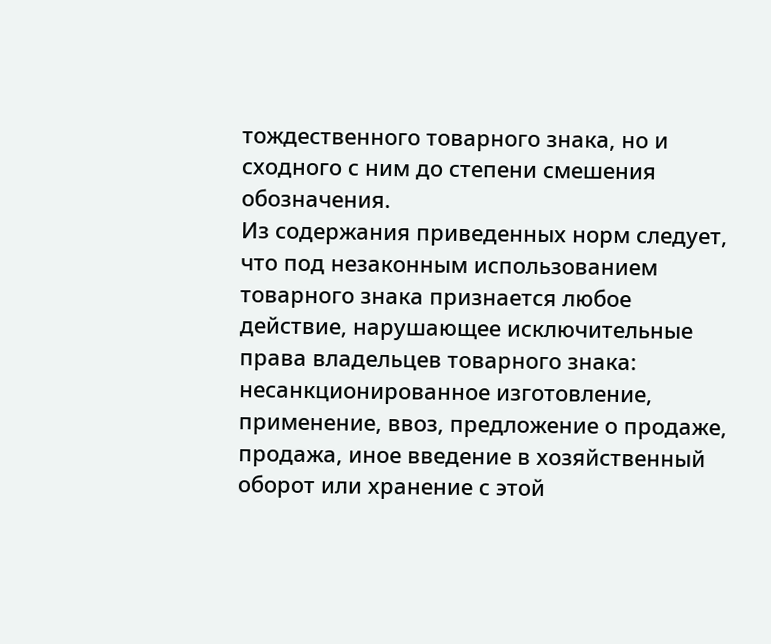тождественного товарного знака, но и сходного с ним до степени смешения обозначения.
Из содержания приведенных норм следует, что под незаконным использованием товарного знака признается любое действие, нарушающее исключительные права владельцев товарного знака: несанкционированное изготовление, применение, ввоз, предложение о продаже, продажа, иное введение в хозяйственный оборот или хранение с этой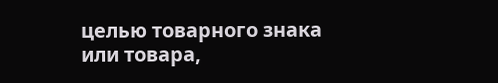целью товарного знака или товара,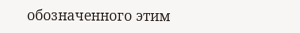обозначенного этим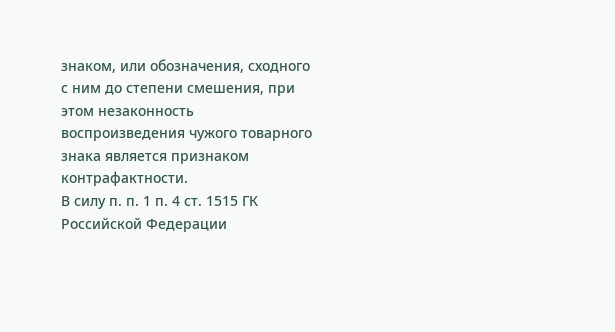знаком, или обозначения, сходного с ним до степени смешения, при этом незаконность воспроизведения чужого товарного знака является признаком контрафактности.
В силу п. п. 1 п. 4 ст. 1515 ГК Российской Федерации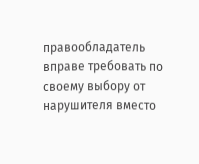правообладатель вправе требовать по своему выбору от нарушителя вместо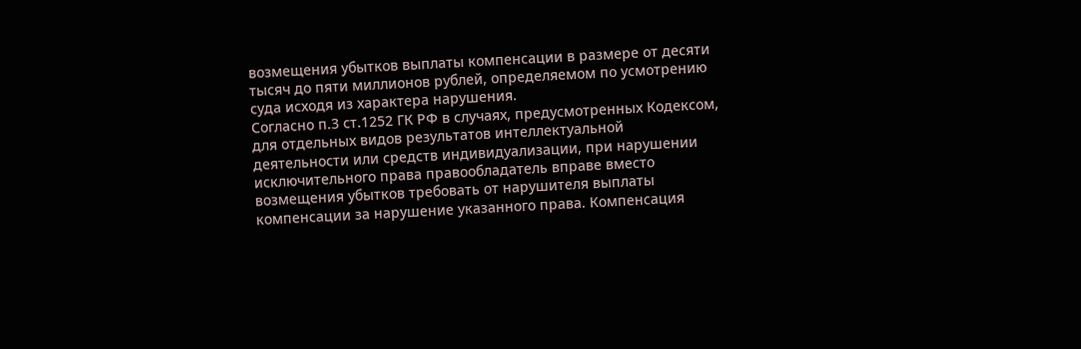возмещения убытков выплаты компенсации в размере от десяти тысяч до пяти миллионов рублей, определяемом по усмотрению суда исходя из характера нарушения.
Согласно п.3 ст.1252 ГК РФ в случаях, предусмотренных Кодексом, для отдельных видов результатов интеллектуальной деятельности или средств индивидуализации, при нарушении исключительного права правообладатель вправе вместо возмещения убытков требовать от нарушителя выплаты компенсации за нарушение указанного права. Компенсация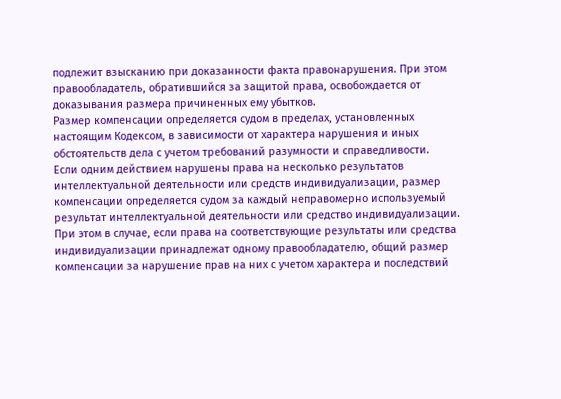подлежит взысканию при доказанности факта правонарушения. При этом правообладатель, обратившийся за защитой права, освобождается от доказывания размера причиненных ему убытков.
Размер компенсации определяется судом в пределах, установленных настоящим Кодексом, в зависимости от характера нарушения и иных обстоятельств дела с учетом требований разумности и справедливости.
Если одним действием нарушены права на несколько результатов интеллектуальной деятельности или средств индивидуализации, размер компенсации определяется судом за каждый неправомерно используемый результат интеллектуальной деятельности или средство индивидуализации. При этом в случае, если права на соответствующие результаты или средства индивидуализации принадлежат одному правообладателю, общий размер компенсации за нарушение прав на них с учетом характера и последствий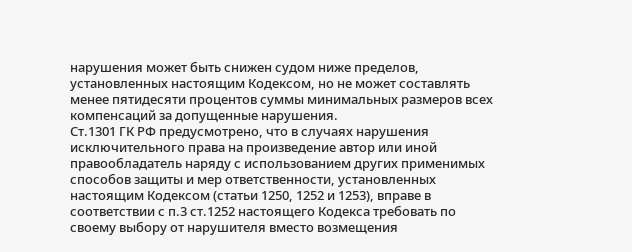нарушения может быть снижен судом ниже пределов, установленных настоящим Кодексом, но не может составлять менее пятидесяти процентов суммы минимальных размеров всех компенсаций за допущенные нарушения.
Ст.1301 ГК РФ предусмотрено, что в случаях нарушения исключительного права на произведение автор или иной правообладатель наряду с использованием других применимых способов защиты и мер ответственности, установленных настоящим Кодексом (статьи 1250, 1252 и 1253), вправе в соответствии с п.3 ст.1252 настоящего Кодекса требовать по своему выбору от нарушителя вместо возмещения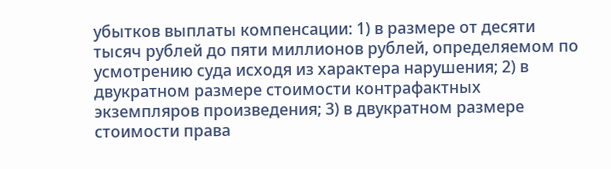убытков выплаты компенсации: 1) в размере от десяти тысяч рублей до пяти миллионов рублей, определяемом по усмотрению суда исходя из характера нарушения; 2) в двукратном размере стоимости контрафактных экземпляров произведения; 3) в двукратном размере стоимости права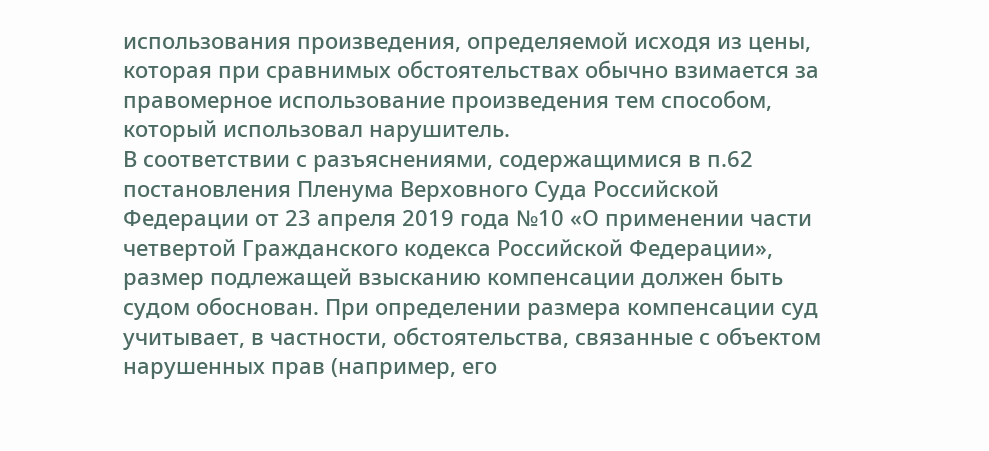использования произведения, определяемой исходя из цены, которая при сравнимых обстоятельствах обычно взимается за правомерное использование произведения тем способом, который использовал нарушитель.
В соответствии с разъяснениями, содержащимися в п.62 постановления Пленума Верховного Суда Российской Федерации от 23 апреля 2019 года №10 «О применении части четвертой Гражданского кодекса Российской Федерации», размер подлежащей взысканию компенсации должен быть судом обоснован. При определении размера компенсации суд учитывает, в частности, обстоятельства, связанные с объектом нарушенных прав (например, его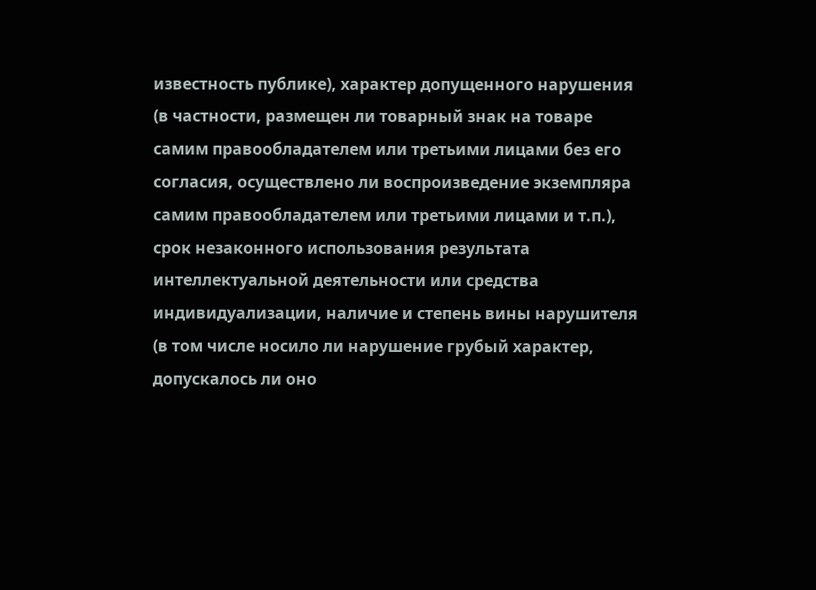известность публике), характер допущенного нарушения (в частности, размещен ли товарный знак на товаре самим правообладателем или третьими лицами без его согласия, осуществлено ли воспроизведение экземпляра самим правообладателем или третьими лицами и т.п.), срок незаконного использования результата интеллектуальной деятельности или средства индивидуализации, наличие и степень вины нарушителя (в том числе носило ли нарушение грубый характер, допускалось ли оно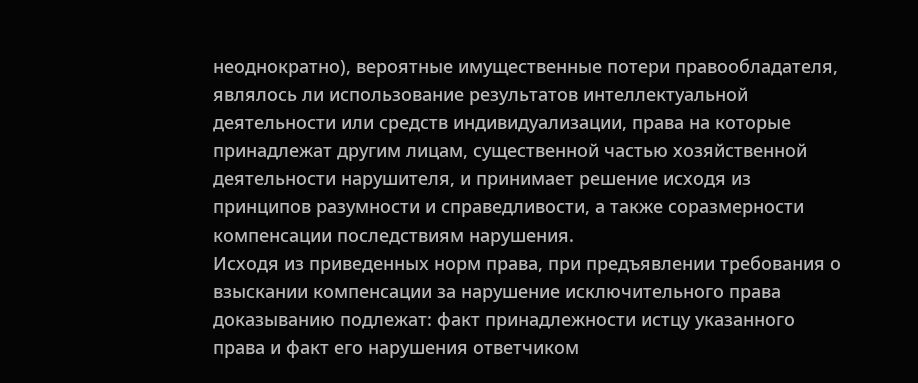неоднократно), вероятные имущественные потери правообладателя, являлось ли использование результатов интеллектуальной деятельности или средств индивидуализации, права на которые принадлежат другим лицам, существенной частью хозяйственной деятельности нарушителя, и принимает решение исходя из принципов разумности и справедливости, а также соразмерности компенсации последствиям нарушения.
Исходя из приведенных норм права, при предъявлении требования о взыскании компенсации за нарушение исключительного права доказыванию подлежат: факт принадлежности истцу указанного права и факт его нарушения ответчиком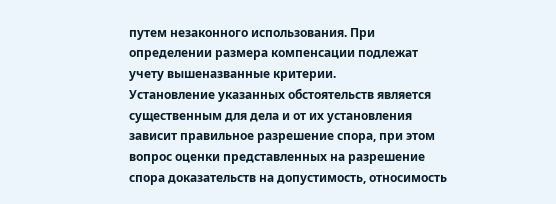путем незаконного использования. При определении размера компенсации подлежат учету вышеназванные критерии.
Установление указанных обстоятельств является существенным для дела и от их установления зависит правильное разрешение спора, при этом вопрос оценки представленных на разрешение спора доказательств на допустимость, относимость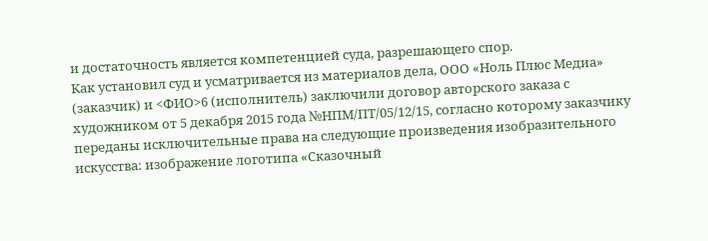и достаточность является компетенцией суда, разрешающего спор.
Как установил суд и усматривается из материалов дела, ООО «Ноль Плюс Медиа» (заказчик) и <ФИО>6 (исполнитель) заключили договор авторского заказа с художником от 5 декабря 2015 года №НПМ/ПТ/05/12/15, согласно которому заказчику переданы исключительные права на следующие произведения изобразительного искусства: изображение логотипа «Сказочный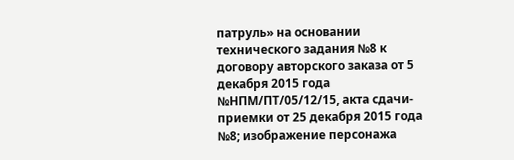патруль» на основании технического задания №8 к договору авторского заказа от 5 декабря 2015 года №НПМ/ПТ/05/12/15, акта сдачи-приемки от 25 декабря 2015 года №8; изображение персонажа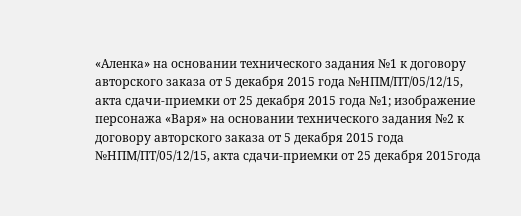«Аленка» на основании технического задания №1 к договору авторского заказа от 5 декабря 2015 года №НПМ/ПТ/05/12/15, акта сдачи-приемки от 25 декабря 2015 года №1; изображение персонажа «Варя» на основании технического задания №2 к договору авторского заказа от 5 декабря 2015 года №НПМ/ПТ/05/12/15, акта сдачи-приемки от 25 декабря 2015года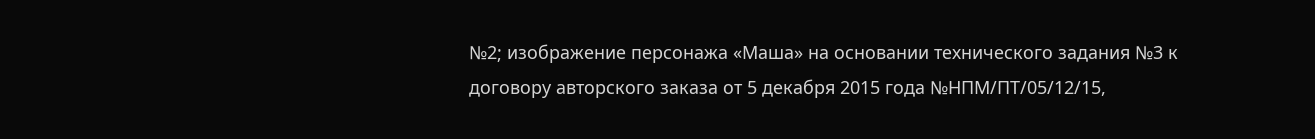№2; изображение персонажа «Маша» на основании технического задания №3 к договору авторского заказа от 5 декабря 2015 года №НПМ/ПТ/05/12/15,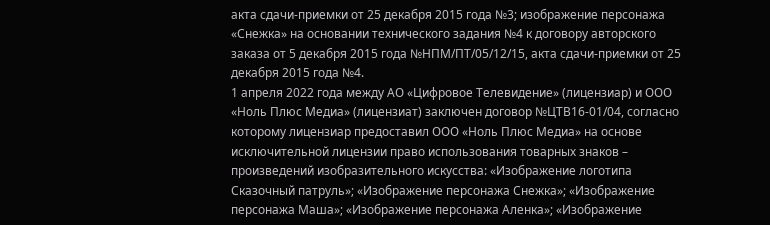акта сдачи-приемки от 25 декабря 2015 года №3; изображение персонажа «Снежка» на основании технического задания №4 к договору авторского заказа от 5 декабря 2015 года №НПМ/ПТ/05/12/15, акта сдачи-приемки от 25 декабря 2015 года №4.
1 апреля 2022 года между АО «Цифровое Телевидение» (лицензиар) и ООО «Ноль Плюс Медиа» (лицензиат) заключен договор №ЦТВ16-01/04, согласно которому лицензиар предоставил ООО «Ноль Плюс Медиа» на основе исключительной лицензии право использования товарных знаков – произведений изобразительного искусства: «Изображение логотипа Сказочный патруль»; «Изображение персонажа Снежка»; «Изображение персонажа Маша»; «Изображение персонажа Аленка»; «Изображение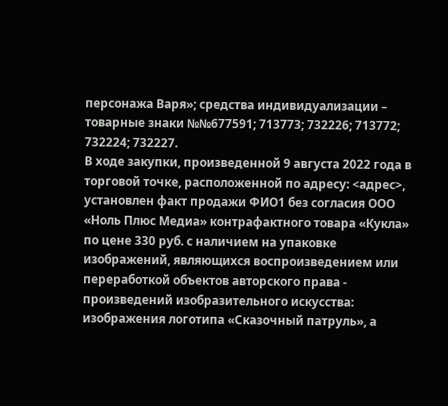персонажа Варя»; средства индивидуализации – товарные знаки №№677591; 713773; 732226; 713772; 732224; 732227.
В ходе закупки, произведенной 9 августа 2022 года в торговой точке, расположенной по адресу: <адрес>, установлен факт продажи ФИО1 без согласия ООО «Ноль Плюс Медиа» контрафактного товара «Кукла» по цене 330 руб. с наличием на упаковке изображений, являющихся воспроизведением или переработкой объектов авторского права - произведений изобразительного искусства: изображения логотипа «Сказочный патруль», а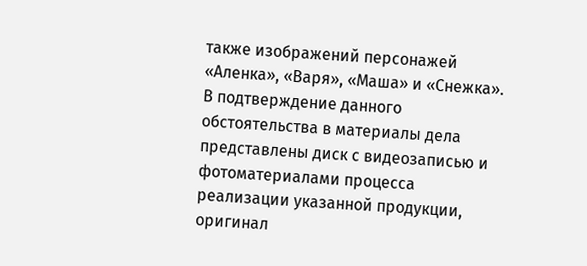также изображений персонажей «Аленка», «Варя», «Маша» и «Снежка».
В подтверждение данного обстоятельства в материалы дела представлены диск с видеозаписью и фотоматериалами процесса реализации указанной продукции, оригинал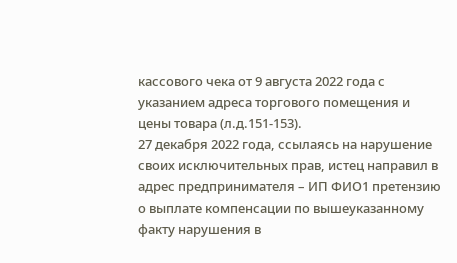кассового чека от 9 августа 2022 года с указанием адреса торгового помещения и цены товара (л.д.151-153).
27 декабря 2022 года, ссылаясь на нарушение своих исключительных прав, истец направил в адрес предпринимателя – ИП ФИО1 претензию о выплате компенсации по вышеуказанному факту нарушения в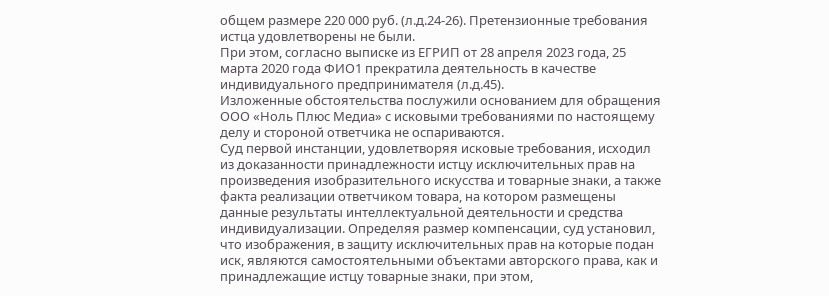общем размере 220 000 руб. (л.д.24-26). Претензионные требования истца удовлетворены не были.
При этом, согласно выписке из ЕГРИП от 28 апреля 2023 года, 25 марта 2020 года ФИО1 прекратила деятельность в качестве индивидуального предпринимателя (л.д.45).
Изложенные обстоятельства послужили основанием для обращения ООО «Ноль Плюс Медиа» с исковыми требованиями по настоящему делу и стороной ответчика не оспариваются.
Суд первой инстанции, удовлетворяя исковые требования, исходил из доказанности принадлежности истцу исключительных прав на произведения изобразительного искусства и товарные знаки, а также факта реализации ответчиком товара, на котором размещены данные результаты интеллектуальной деятельности и средства индивидуализации. Определяя размер компенсации, суд установил, что изображения, в защиту исключительных прав на которые подан иск, являются самостоятельными объектами авторского права, как и принадлежащие истцу товарные знаки, при этом,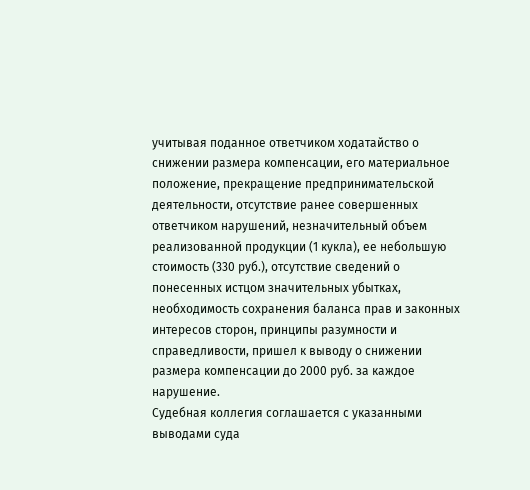учитывая поданное ответчиком ходатайство о снижении размера компенсации, его материальное положение, прекращение предпринимательской деятельности, отсутствие ранее совершенных ответчиком нарушений, незначительный объем реализованной продукции (1 кукла), ее небольшую стоимость (330 руб.), отсутствие сведений о понесенных истцом значительных убытках, необходимость сохранения баланса прав и законных интересов сторон, принципы разумности и справедливости, пришел к выводу о снижении размера компенсации до 2000 руб. за каждое нарушение.
Судебная коллегия соглашается с указанными выводами суда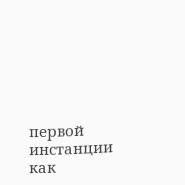первой инстанции как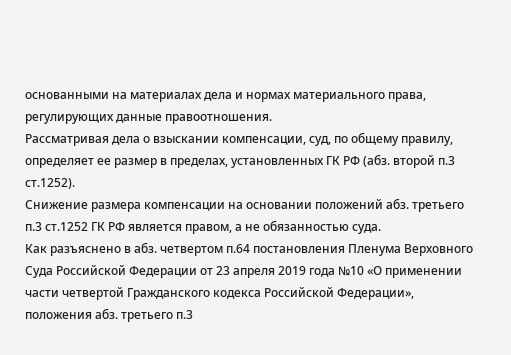основанными на материалах дела и нормах материального права, регулирующих данные правоотношения.
Рассматривая дела о взыскании компенсации, суд, по общему правилу, определяет ее размер в пределах, установленных ГК РФ (абз. второй п.3 ст.1252).
Снижение размера компенсации на основании положений абз. третьего п.3 ст.1252 ГК РФ является правом, а не обязанностью суда.
Как разъяснено в абз. четвертом п.64 постановления Пленума Верховного Суда Российской Федерации от 23 апреля 2019 года №10 «О применении части четвертой Гражданского кодекса Российской Федерации», положения абз. третьего п.3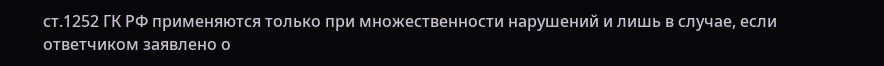ст.1252 ГК РФ применяются только при множественности нарушений и лишь в случае, если ответчиком заявлено о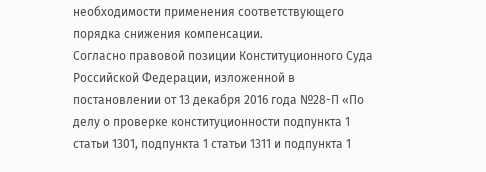необходимости применения соответствующего порядка снижения компенсации.
Согласно правовой позиции Конституционного Суда Российской Федерации, изложенной в постановлении от 13 декабря 2016 года №28-П «По делу о проверке конституционности подпункта 1 статьи 1301, подпункта 1 статьи 1311 и подпункта 1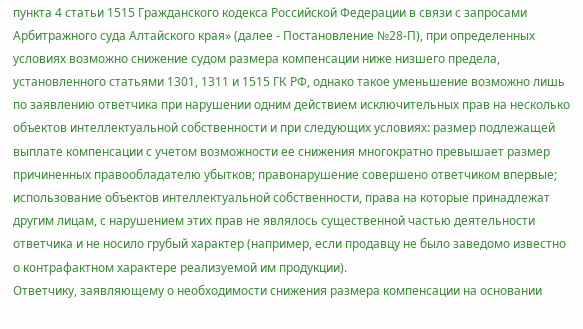пункта 4 статьи 1515 Гражданского кодекса Российской Федерации в связи с запросами Арбитражного суда Алтайского края» (далее - Постановление №28-П), при определенных условиях возможно снижение судом размера компенсации ниже низшего предела, установленного статьями 1301, 1311 и 1515 ГК РФ, однако такое уменьшение возможно лишь по заявлению ответчика при нарушении одним действием исключительных прав на несколько объектов интеллектуальной собственности и при следующих условиях: размер подлежащей выплате компенсации с учетом возможности ее снижения многократно превышает размер причиненных правообладателю убытков; правонарушение совершено ответчиком впервые; использование объектов интеллектуальной собственности, права на которые принадлежат другим лицам, с нарушением этих прав не являлось существенной частью деятельности ответчика и не носило грубый характер (например, если продавцу не было заведомо известно о контрафактном характере реализуемой им продукции).
Ответчику, заявляющему о необходимости снижения размера компенсации на основании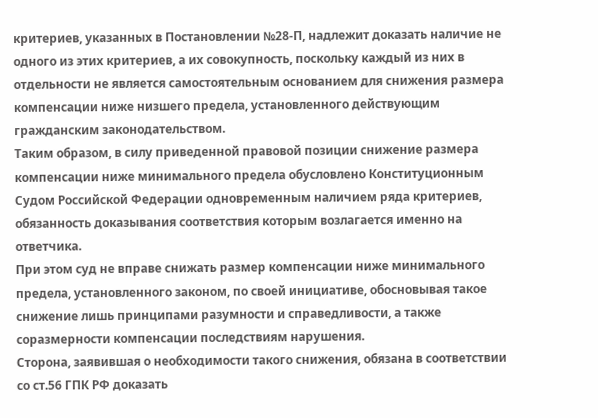критериев, указанных в Постановлении №28-П, надлежит доказать наличие не одного из этих критериев, а их совокупность, поскольку каждый из них в отдельности не является самостоятельным основанием для снижения размера компенсации ниже низшего предела, установленного действующим гражданским законодательством.
Таким образом, в силу приведенной правовой позиции снижение размера компенсации ниже минимального предела обусловлено Конституционным Судом Российской Федерации одновременным наличием ряда критериев, обязанность доказывания соответствия которым возлагается именно на ответчика.
При этом суд не вправе снижать размер компенсации ниже минимального предела, установленного законом, по своей инициативе, обосновывая такое снижение лишь принципами разумности и справедливости, а также соразмерности компенсации последствиям нарушения.
Сторона, заявившая о необходимости такого снижения, обязана в соответствии со ст.56 ГПК РФ доказать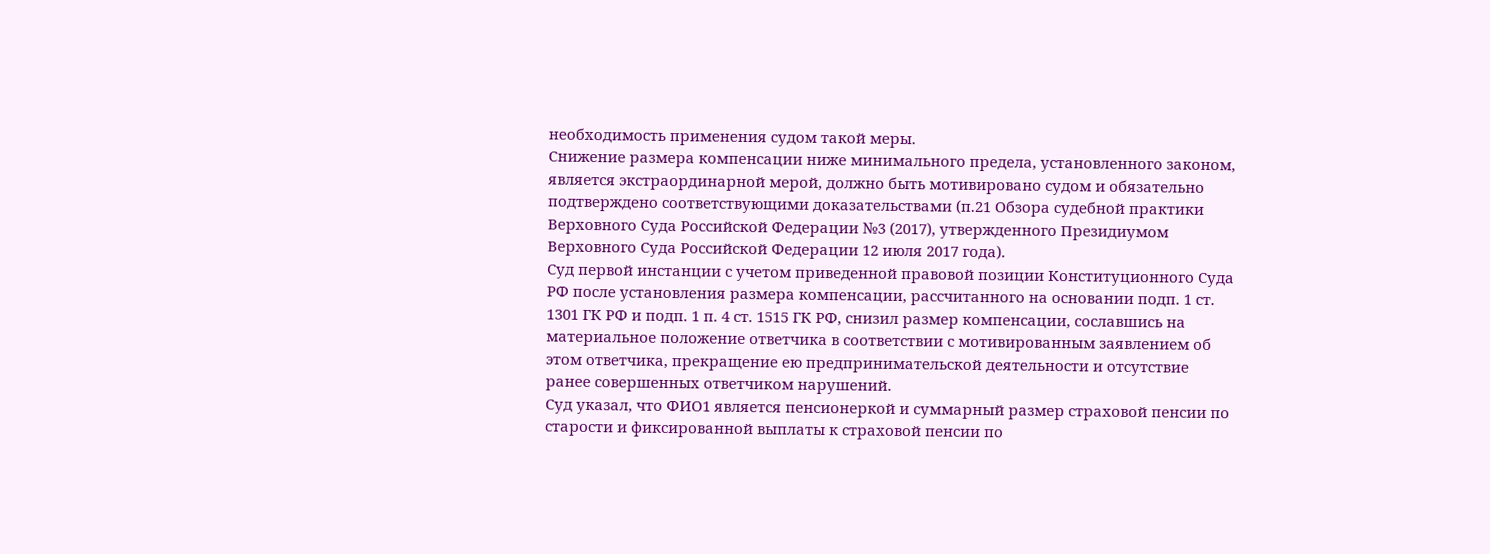необходимость применения судом такой меры.
Снижение размера компенсации ниже минимального предела, установленного законом, является экстраординарной мерой, должно быть мотивировано судом и обязательно подтверждено соответствующими доказательствами (п.21 Обзора судебной практики Верховного Суда Российской Федерации №3 (2017), утвержденного Президиумом Верховного Суда Российской Федерации 12 июля 2017 года).
Суд первой инстанции с учетом приведенной правовой позиции Конституционного Суда РФ после установления размера компенсации, рассчитанного на основании подп. 1 ст. 1301 ГК РФ и подп. 1 п. 4 ст. 1515 ГК РФ, снизил размер компенсации, сославшись на материальное положение ответчика в соответствии с мотивированным заявлением об этом ответчика, прекращение ею предпринимательской деятельности и отсутствие ранее совершенных ответчиком нарушений.
Суд указал, что ФИО1 является пенсионеркой и суммарный размер страховой пенсии по старости и фиксированной выплаты к страховой пенсии по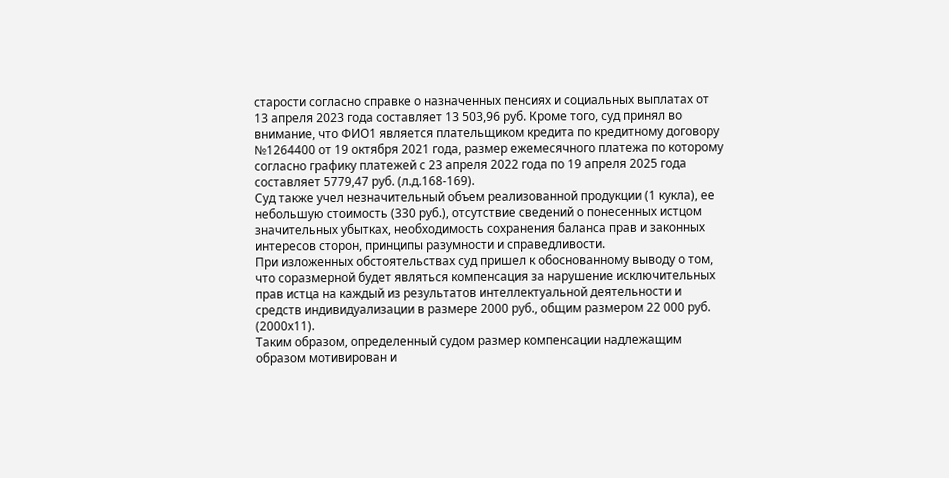старости согласно справке о назначенных пенсиях и социальных выплатах от 13 апреля 2023 года составляет 13 503,96 руб. Кроме того, суд принял во внимание, что ФИО1 является плательщиком кредита по кредитному договору №1264400 от 19 октября 2021 года, размер ежемесячного платежа по которому согласно графику платежей с 23 апреля 2022 года по 19 апреля 2025 года составляет 5779,47 руб. (л.д.168-169).
Суд также учел незначительный объем реализованной продукции (1 кукла), ее небольшую стоимость (330 руб.), отсутствие сведений о понесенных истцом значительных убытках, необходимость сохранения баланса прав и законных интересов сторон, принципы разумности и справедливости.
При изложенных обстоятельствах суд пришел к обоснованному выводу о том, что соразмерной будет являться компенсация за нарушение исключительных прав истца на каждый из результатов интеллектуальной деятельности и средств индивидуализации в размере 2000 руб., общим размером 22 000 руб. (2000х11).
Таким образом, определенный судом размер компенсации надлежащим образом мотивирован и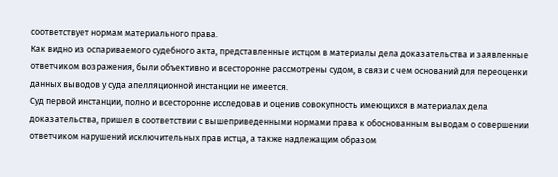соответствует нормам материального права.
Как видно из оспариваемого судебного акта, представленные истцом в материалы дела доказательства и заявленные ответчиком возражения, были объективно и всесторонне рассмотрены судом, в связи с чем оснований для переоценки данных выводов у суда апелляционной инстанции не имеется.
Суд первой инстанции, полно и всесторонне исследовав и оценив совокупность имеющихся в материалах дела доказательства, пришел в соответствии с вышеприведенными нормами права к обоснованным выводам о совершении ответчиком нарушений исключительных прав истца, а также надлежащим образом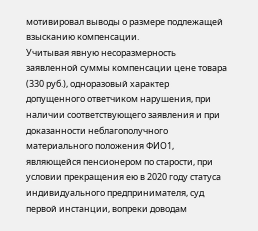мотивировал выводы о размере подлежащей взысканию компенсации.
Учитывая явную несоразмерность заявленной суммы компенсации цене товара (330 руб.), одноразовый характер допущенного ответчиком нарушения, при наличии соответствующего заявления и при доказанности неблагополучного материального положения ФИО1, являющейся пенсионером по старости, при условии прекращения ею в 2020 году статуса индивидуального предпринимателя, суд первой инстанции, вопреки доводам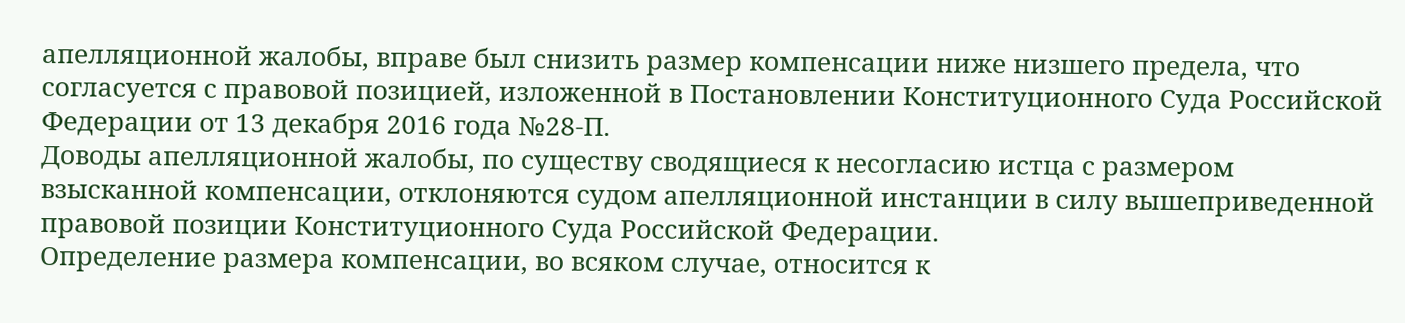апелляционной жалобы, вправе был снизить размер компенсации ниже низшего предела, что согласуется с правовой позицией, изложенной в Постановлении Конституционного Суда Российской Федерации от 13 декабря 2016 года №28-П.
Доводы апелляционной жалобы, по существу сводящиеся к несогласию истца с размером взысканной компенсации, отклоняются судом апелляционной инстанции в силу вышеприведенной правовой позиции Конституционного Суда Российской Федерации.
Определение размера компенсации, во всяком случае, относится к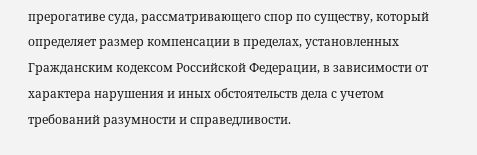прерогативе суда, рассматривающего спор по существу, который определяет размер компенсации в пределах, установленных Гражданским кодексом Российской Федерации, в зависимости от характера нарушения и иных обстоятельств дела с учетом требований разумности и справедливости.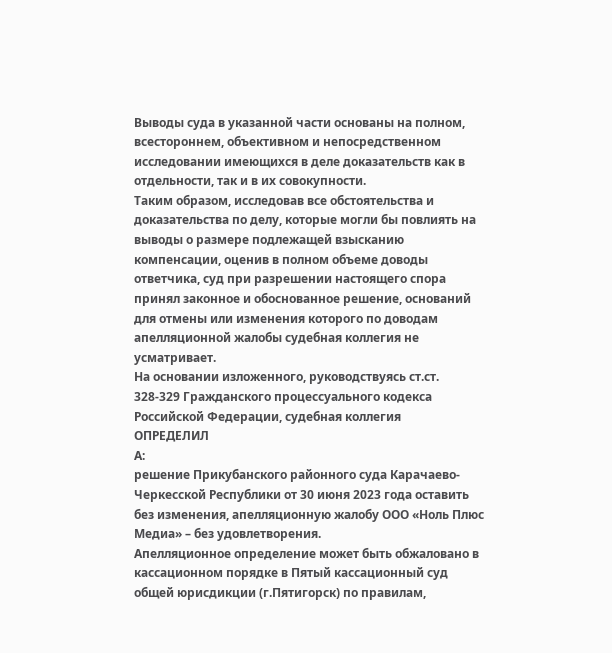Выводы суда в указанной части основаны на полном, всестороннем, объективном и непосредственном исследовании имеющихся в деле доказательств как в отдельности, так и в их совокупности.
Таким образом, исследовав все обстоятельства и доказательства по делу, которые могли бы повлиять на выводы о размере подлежащей взысканию компенсации, оценив в полном объеме доводы ответчика, суд при разрешении настоящего спора принял законное и обоснованное решение, оснований для отмены или изменения которого по доводам апелляционной жалобы судебная коллегия не усматривает.
На основании изложенного, руководствуясь ст.ст. 328-329 Гражданского процессуального кодекса Российской Федерации, судебная коллегия
ОПРЕДЕЛИЛ
А:
решение Прикубанского районного суда Карачаево-Черкесской Республики от 30 июня 2023 года оставить без изменения, апелляционную жалобу ООО «Ноль Плюс Медиа» – без удовлетворения.
Апелляционное определение может быть обжаловано в кассационном порядке в Пятый кассационный суд общей юрисдикции (г.Пятигорск) по правилам,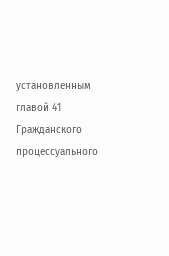установленным главой 41 Гражданского процессуального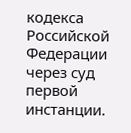кодекса Российской Федерации через суд первой инстанции.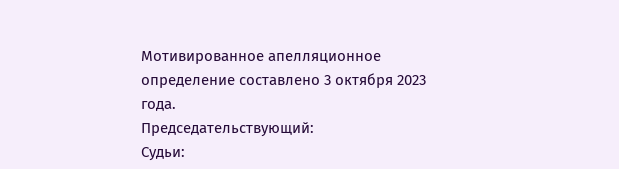Мотивированное апелляционное определение составлено 3 октября 2023 года.
Председательствующий:
Судьи: